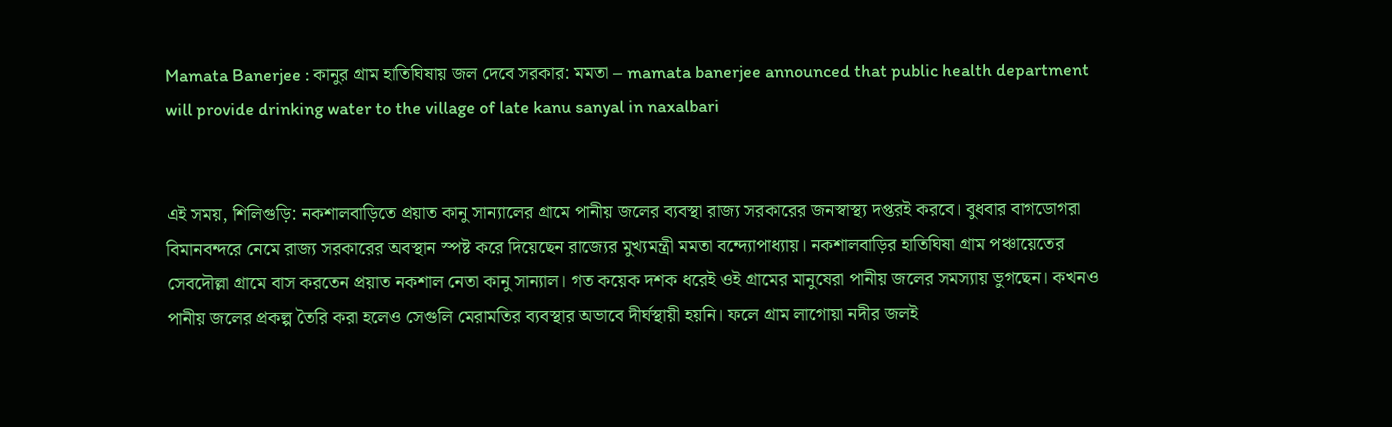Mamata Banerjee : কানুর গ্রাম হাতিঘিষায় জল দেবে সরকার: মমতা – mamata banerjee announced that public health department will provide drinking water to the village of late kanu sanyal in naxalbari


এই সময়, শিলিগুড়ি: নকশালবাড়িতে প্রয়াত কানু সান্যালের গ্রামে পানীয় জলের ব্যবস্থা রাজ্য সরকারের জনস্বাস্থ্য দপ্তরই করবে। বুধবার বাগডোগরা বিমানবন্দরে নেমে রাজ্য সরকারের অবস্থান স্পষ্ট করে দিয়েছেন রাজ্যের মুখ্যমন্ত্রী মমতা বন্দ্যোপাধ্যায়। নকশালবাড়ির হাতিঘিষা গ্রাম পঞ্চায়েতের সেবদৌল্লা গ্রামে বাস করতেন প্রয়াত নকশাল নেতা কানু সান্যাল। গত কয়েক দশক ধরেই ওই গ্রামের মানুষেরা পানীয় জলের সমস্যায় ভুগছেন। কখনও পানীয় জলের প্রকল্প তৈরি করা হলেও সেগুলি মেরামতির ব্যবস্থার অভাবে দীর্ঘস্থায়ী হয়নি। ফলে গ্রাম লাগোয়া নদীর জলই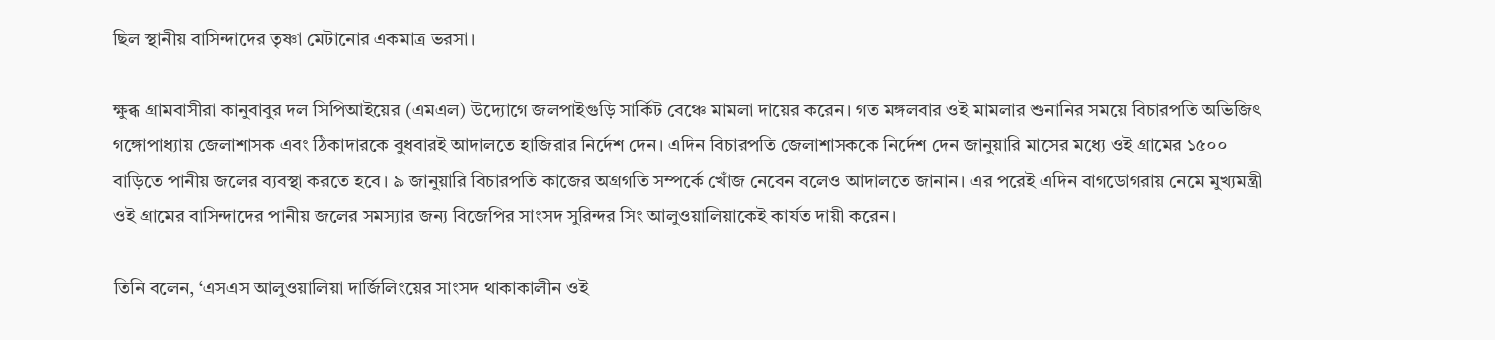ছিল স্থানীয় বাসিন্দাদের তৃষ্ণা মেটানোর একমাত্র ভরসা।

ক্ষুব্ধ গ্রামবাসীরা কানুবাবুর দল সিপিআইয়ের (এমএল) উদ্যোগে জলপাইগুড়ি সার্কিট বেঞ্চে মামলা দায়ের করেন। গত মঙ্গলবার ওই মামলার শুনানির সময়ে বিচারপতি অভিজিৎ গঙ্গোপাধ্যায় জেলাশাসক এবং ঠিকাদারকে বুধবারই আদালতে হাজিরার নির্দেশ দেন। এদিন বিচারপতি জেলাশাসককে নির্দেশ দেন জানুয়ারি মাসের মধ্যে ওই গ্রামের ১৫০০ বাড়িতে পানীয় জলের ব্যবস্থা করতে হবে। ৯ জানুয়ারি বিচারপতি কাজের অগ্রগতি সম্পর্কে খোঁজ নেবেন বলেও আদালতে জানান। এর পরেই এদিন বাগডোগরায় নেমে মুখ্যমন্ত্রী ওই গ্রামের বাসিন্দাদের পানীয় জলের সমস্যার জন্য বিজেপির সাংসদ সুরিন্দর সিং আলুওয়ালিয়াকেই কার্যত দায়ী করেন।

তিনি বলেন, ‘এসএস আলুওয়ালিয়া দার্জিলিংয়ের সাংসদ থাকাকালীন ওই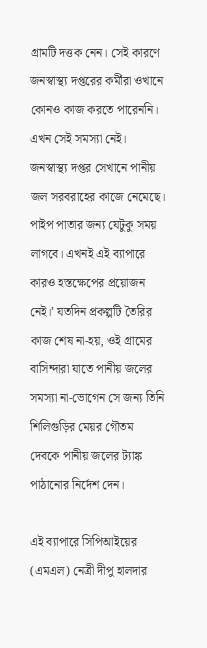গ্রামটি দত্তক নেন। সেই কারণে জনস্বাস্থ্য দপ্তরের কর্মীরা ওখানে কোনও কাজ করতে পারেননি। এখন সেই সমস্যা নেই। জনস্বাস্থ্য দপ্তর সেখানে পানীয় জল সরবরাহের কাজে নেমেছে। পাইপ পাতার জন্য যেটুকু সময় লাগবে। এখনই এই ব্যাপারে কারও হস্তক্ষেপের প্রয়োজন নেই।’ যতদিন প্রকল্পটি তৈরির কাজ শেষ না-হয়, ওই গ্রামের বাসিন্দারা যাতে পানীয় জলের সমস্যা না-ভোগেন সে জন্য তিনি শিলিগুড়ির মেয়র গৌতম দেবকে পানীয় জলের ট্যাঙ্ক পাঠানোর নির্দেশ দেন।

এই ব্যাপারে সিপিআইয়ের (এমএল) নেত্রী দীপু হালদার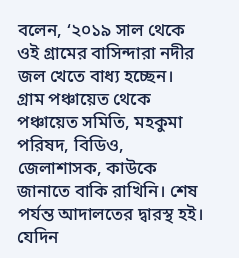বলেন, ‘২০১৯ সাল থেকে ওই গ্রামের বাসিন্দারা নদীর জল খেতে বাধ্য হচ্ছেন। গ্রাম পঞ্চায়েত থেকে পঞ্চায়েত সমিতি, মহকুমা পরিষদ, বিডিও, জেলাশাসক, কাউকে জানাতে বাকি রাখিনি। শেষ পর্যন্ত আদালতের দ্বারস্থ হই। যেদিন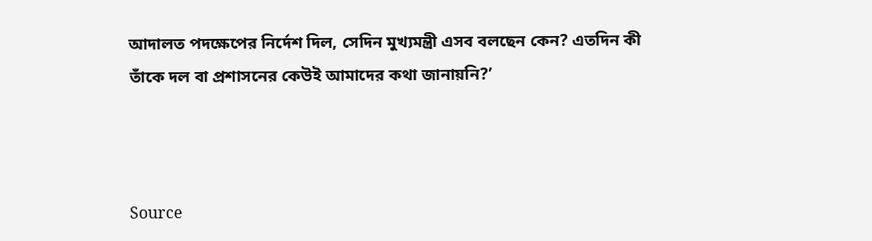আদালত পদক্ষেপের নির্দেশ দিল, সেদিন মুখ্যমন্ত্রী এসব বলছেন কেন? এতদিন কী তাঁকে দল বা প্রশাসনের কেউই আমাদের কথা জানায়নি?’



Source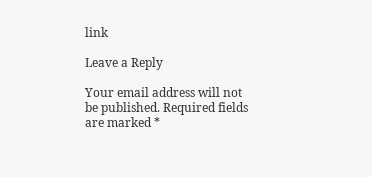link

Leave a Reply

Your email address will not be published. Required fields are marked *